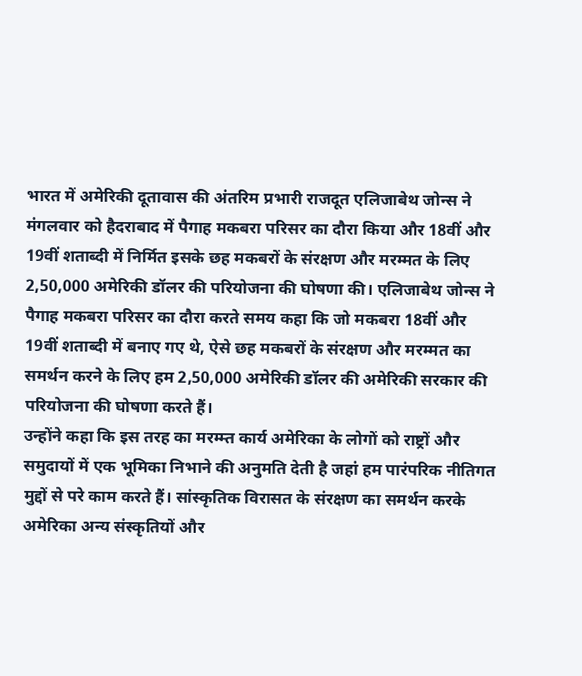भारत में अमेरिकी दूतावास की अंतरिम प्रभारी राजदूत एलिजाबेथ जोन्स ने मंगलवार को हैदराबाद में पैगाह मकबरा परिसर का दौरा किया और 18वीं और 19वीं शताब्दी में निर्मित इसके छह मकबरों के संरक्षण और मरम्मत के लिए 2,50,000 अमेरिकी डॉलर की परियोजना की घोषणा की। एलिजाबेथ जोन्स ने पैगाह मकबरा परिसर का दौरा करते समय कहा कि जो मकबरा 18वीं और 19वीं शताब्दी में बनाए गए थे, ऐसे छह मकबरों के संरक्षण और मरम्मत का समर्थन करने के लिए हम 2,50,000 अमेरिकी डॉलर की अमेरिकी सरकार की परियोजना की घोषणा करते हैं।
उन्होंने कहा कि इस तरह का मरम्म्त कार्य अमेरिका के लोगों को राष्ट्रों और समुदायों में एक भूमिका निभाने की अनुमति देती है जहां हम पारंपरिक नीतिगत मुद्दों से परे काम करते हैं। सांस्कृतिक विरासत के संरक्षण का समर्थन करके अमेरिका अन्य संस्कृतियों और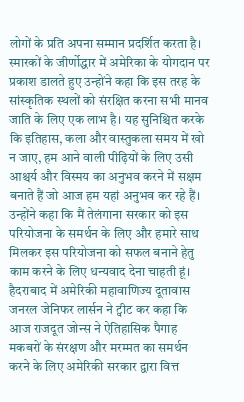लोगों के प्रति अपना सम्मान प्रदर्शित करता है। स्मारकों के जीर्णोद्धार में अमेरिका के योगदान पर प्रकाश डालते हुए उन्होंने कहा कि इस तरह के सांस्कृतिक स्थलों को संरक्षित करना सभी मानव जाति के लिए एक लाभ है। यह सुनिश्चित करके कि इतिहास, कला और वास्तुकला समय में खो न जाए, हम आने वाली पीढ़ियों के लिए उसी आश्चर्य और विस्मय का अनुभव करने में सक्षम बनाते हैं जो आज हम यहां अनुभव कर रहे हैं। उन्होंने कहा कि मैं तेलंगाना सरकार को इस परियोजना के समर्थन के लिए और हमारे साथ मिलकर इस परियोजना को सफल बनाने हेतु काम करने के लिए धन्यवाद देना चाहती हूं।
हैदराबाद में अमेरिकी महावाणिज्य दूतावास जनरल जेनिफर लार्सन ने ट्वीट कर कहा कि आज राजदूत जोन्स ने ऐतिहासिक पैगाह मकबरों के संरक्षण और मरम्मत का समर्थन करने के लिए अमेरिकी सरकार द्वारा वित्त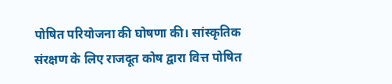पोषित परियोजना की घोषणा की। सांस्कृतिक संरक्षण के लिए राजदूत कोष द्वारा वित्त पोषित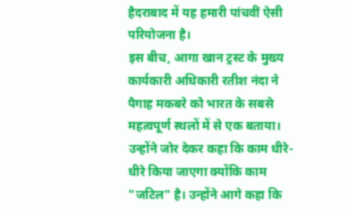हैदराबाद में यह हमारी पांचवीं ऐसी परियोजना है।
इस बीच, आगा खान ट्रस्ट के मुख्य कार्यकारी अधिकारी रतीश नंदा ने पैगाह मकबरे को भारत के सबसे महत्वपूर्ण स्थलों में से एक बताया। उन्होंने जोर देकर कहा कि काम धीरे-धीरे किया जाएगा क्योंकि काम "जटिल" है। उन्होंने आगे कहा कि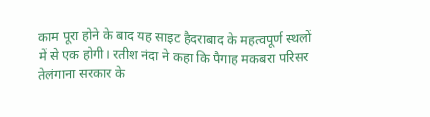काम पूरा होने के बाद यह साइट हैदराबाद के महत्वपूर्ण स्थलों में से एक होगी। रतीश नंदा ने कहा कि पैगाह मकबरा परिसर तेलंगाना सरकार के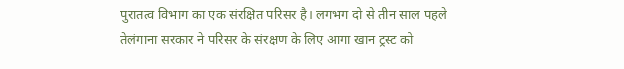पुरातत्व विभाग का एक संरक्षित परिसर है। लगभग दो से तीन साल पहले तेलंगाना सरकार ने परिसर के संरक्षण के लिए आगा खान ट्रस्ट को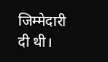जिम्मेदारी दी थी।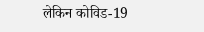लेकिन कोविड-19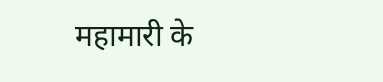महामारी के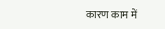कारण काम में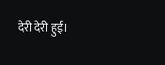देरी देरी हुई।